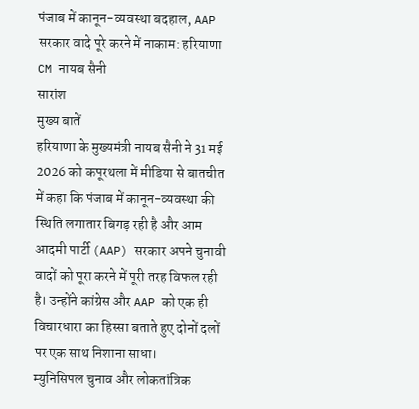पंजाब में कानून-व्यवस्था बदहाल, AAP सरकार वादे पूरे करने में नाकाम: हरियाणा CM नायब सैनी
सारांश
मुख्य बातें
हरियाणा के मुख्यमंत्री नायब सैनी ने 31 मई 2026 को कपूरथला में मीडिया से बातचीत में कहा कि पंजाब में कानून-व्यवस्था की स्थिति लगातार बिगड़ रही है और आम आदमी पार्टी (AAP) सरकार अपने चुनावी वादों को पूरा करने में पूरी तरह विफल रही है। उन्होंने कांग्रेस और AAP को एक ही विचारधारा का हिस्सा बताते हुए दोनों दलों पर एक साथ निशाना साधा।
म्युनिसिपल चुनाव और लोकतांत्रिक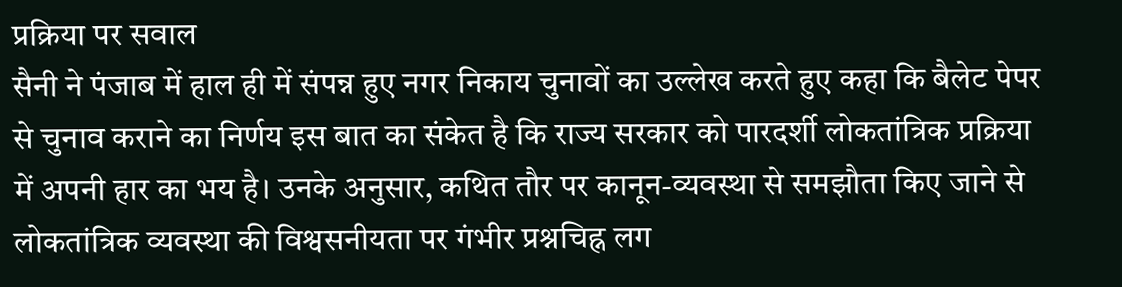प्रक्रिया पर सवाल
सैनी ने पंजाब में हाल ही में संपन्न हुए नगर निकाय चुनावों का उल्लेख करते हुए कहा कि बैलेट पेपर से चुनाव कराने का निर्णय इस बात का संकेत है कि राज्य सरकार को पारदर्शी लोकतांत्रिक प्रक्रिया में अपनी हार का भय है। उनके अनुसार, कथित तौर पर कानून-व्यवस्था से समझौता किए जाने से लोकतांत्रिक व्यवस्था की विश्वसनीयता पर गंभीर प्रश्नचिह्न लग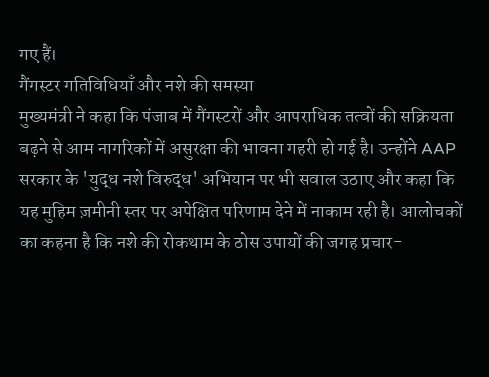गए हैं।
गैंगस्टर गतिविधियाँ और नशे की समस्या
मुख्यमंत्री ने कहा कि पंजाब में गैंगस्टरों और आपराधिक तत्वों की सक्रियता बढ़ने से आम नागरिकों में असुरक्षा की भावना गहरी हो गई है। उन्होंने AAP सरकार के 'युद्ध नशे विरुद्ध' अभियान पर भी सवाल उठाए और कहा कि यह मुहिम ज़मीनी स्तर पर अपेक्षित परिणाम देने में नाकाम रही है। आलोचकों का कहना है कि नशे की रोकथाम के ठोस उपायों की जगह प्रचार-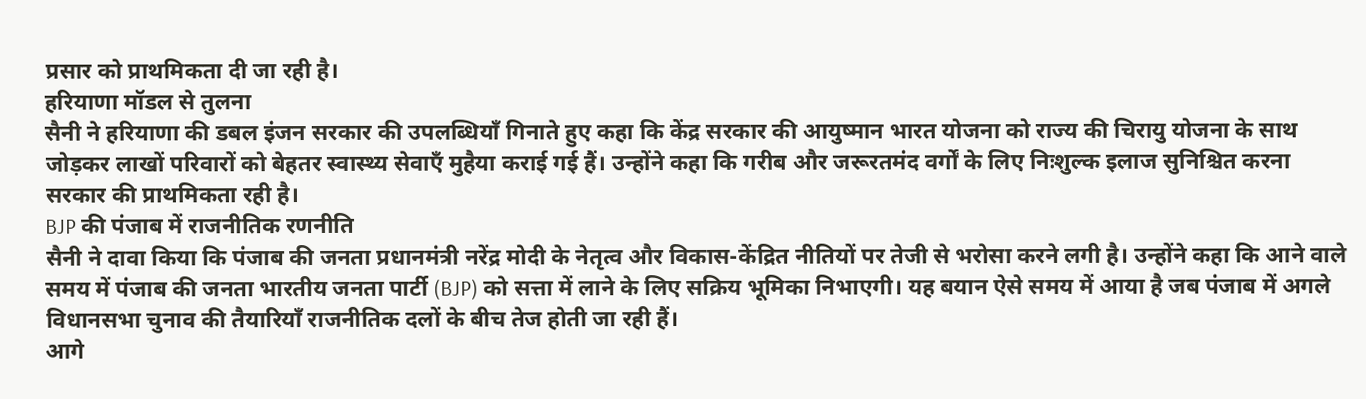प्रसार को प्राथमिकता दी जा रही है।
हरियाणा मॉडल से तुलना
सैनी ने हरियाणा की डबल इंजन सरकार की उपलब्धियाँ गिनाते हुए कहा कि केंद्र सरकार की आयुष्मान भारत योजना को राज्य की चिरायु योजना के साथ जोड़कर लाखों परिवारों को बेहतर स्वास्थ्य सेवाएँ मुहैया कराई गई हैं। उन्होंने कहा कि गरीब और जरूरतमंद वर्गों के लिए निःशुल्क इलाज सुनिश्चित करना सरकार की प्राथमिकता रही है।
BJP की पंजाब में राजनीतिक रणनीति
सैनी ने दावा किया कि पंजाब की जनता प्रधानमंत्री नरेंद्र मोदी के नेतृत्व और विकास-केंद्रित नीतियों पर तेजी से भरोसा करने लगी है। उन्होंने कहा कि आने वाले समय में पंजाब की जनता भारतीय जनता पार्टी (BJP) को सत्ता में लाने के लिए सक्रिय भूमिका निभाएगी। यह बयान ऐसे समय में आया है जब पंजाब में अगले विधानसभा चुनाव की तैयारियाँ राजनीतिक दलों के बीच तेज होती जा रही हैं।
आगे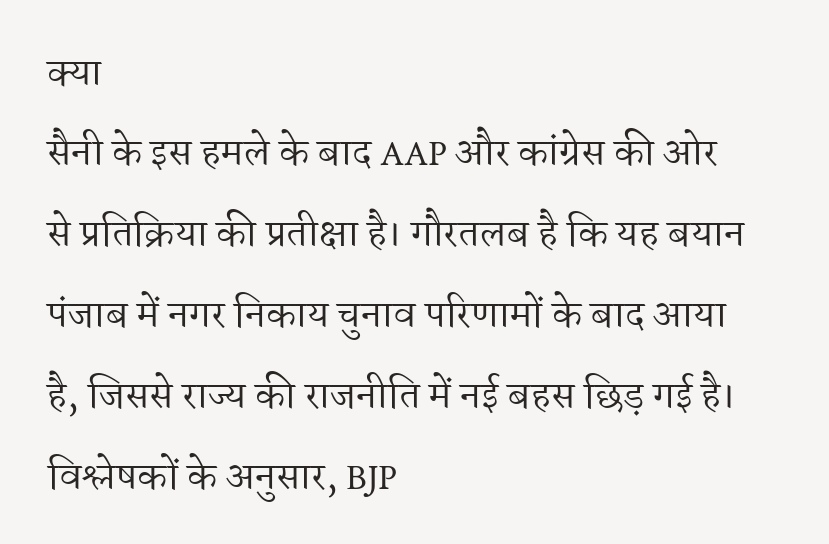क्या
सैनी के इस हमले के बाद AAP और कांग्रेस की ओर से प्रतिक्रिया की प्रतीक्षा है। गौरतलब है कि यह बयान पंजाब में नगर निकाय चुनाव परिणामों के बाद आया है, जिससे राज्य की राजनीति में नई बहस छिड़ गई है। विश्लेषकों के अनुसार, BJP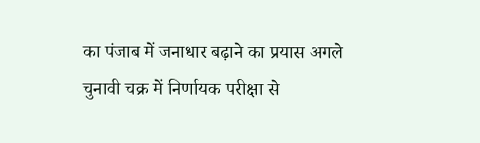का पंजाब में जनाधार बढ़ाने का प्रयास अगले चुनावी चक्र में निर्णायक परीक्षा से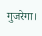गुजरेगा।